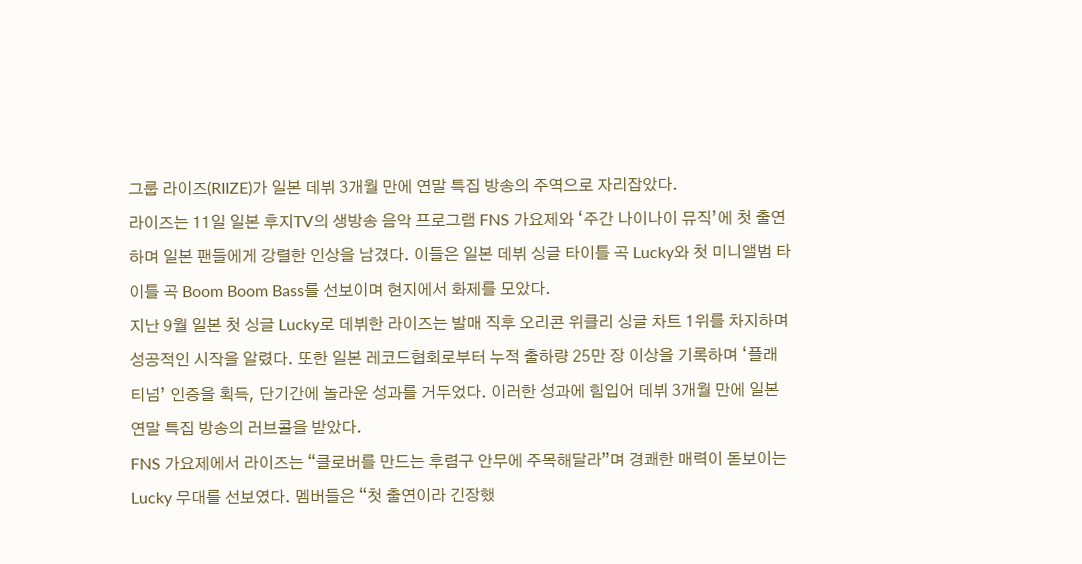그룹 라이즈(RIIZE)가 일본 데뷔 3개월 만에 연말 특집 방송의 주역으로 자리잡았다.
라이즈는 11일 일본 후지TV의 생방송 음악 프로그램 FNS 가요제와 ‘주간 나이나이 뮤직’에 첫 출연하며 일본 팬들에게 강렬한 인상을 남겼다. 이들은 일본 데뷔 싱글 타이틀 곡 Lucky와 첫 미니앨범 타이틀 곡 Boom Boom Bass를 선보이며 현지에서 화제를 모았다.
지난 9월 일본 첫 싱글 Lucky로 데뷔한 라이즈는 발매 직후 오리콘 위클리 싱글 차트 1위를 차지하며 성공적인 시작을 알렸다. 또한 일본 레코드협회로부터 누적 출하량 25만 장 이상을 기록하며 ‘플래티넘’ 인증을 획득, 단기간에 놀라운 성과를 거두었다. 이러한 성과에 힘입어 데뷔 3개월 만에 일본 연말 특집 방송의 러브콜을 받았다.
FNS 가요제에서 라이즈는 “클로버를 만드는 후렴구 안무에 주목해달라”며 경쾌한 매력이 돋보이는 Lucky 무대를 선보였다. 멤버들은 “첫 출연이라 긴장했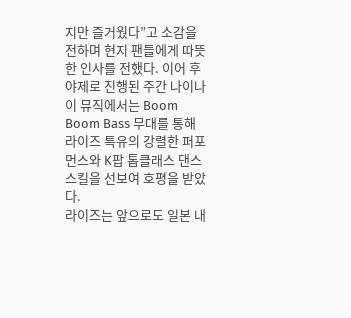지만 즐거웠다”고 소감을 전하며 현지 팬들에게 따뜻한 인사를 전했다. 이어 후야제로 진행된 주간 나이나이 뮤직에서는 Boom Boom Bass 무대를 통해 라이즈 특유의 강렬한 퍼포먼스와 K팝 톱클래스 댄스 스킬을 선보여 호평을 받았다.
라이즈는 앞으로도 일본 내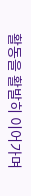활동을 활발히 이어가며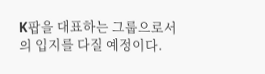K팝을 대표하는 그룹으로서의 입지를 다질 예정이다.